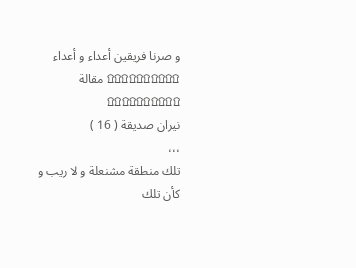و صرنا فريقين أعداء و أعداء
۩۩۩۩۩۩۩۩۩۩ مقالة ۩۩۩۩۩۩۩۩۩۩
نيران صديقة ( 16 )
،،،
تلك منطقة مشنعلة و لا ريب و كأن تلك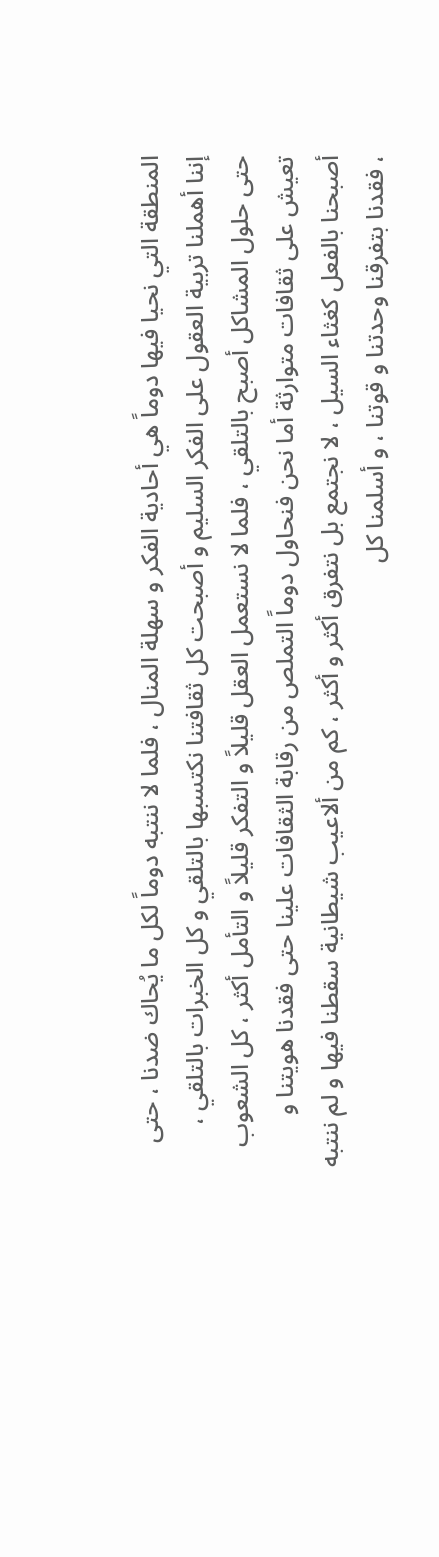المنطقة التي نحيا فيها دوماً هي أحادية الفكر و سهلة المنال ، فلما لا ننتبه دوماً لكل ما يُحاك ضدنا ، حتى إننا أهملنا تربية العقول على الفكر السليم و أصبحت كل ثقافتنا نكتسبها بالتلقي و كل الخبرات بالتلقي ، حتى حلول المشاكل أصبح بالتلقي ، فلما لا نستعمل العقل قليلاً و التفكر قليلاً و التأمل أكثر ، كل الشعوب تعيش على ثقافات متوارثة أما نحن فنحاول دوماً التملص من رقابة الثقافات علينا حتى فقدنا هويتنا و أصبحنا بالفعل كغثاء السيل ، لا نجتمع بل نتفرق أكثر و أكثر ، كم من ألاعيب شيطانية سقطنا فيها و لم ننتبه ، فقدنا بتفرقنا وحدتنا و قوتنا ، و أسلمنا كل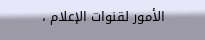الأمور لقنوات الإعلام ،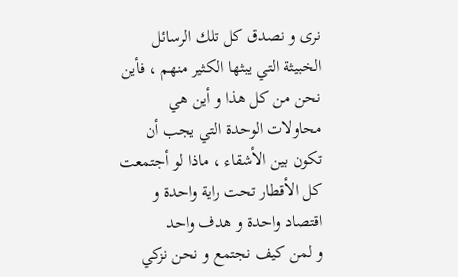نرى و نصدق كل تلك الرسائل الخبيثة التي يبثها الكثير منهم ، فأين نحن من كل هذا و أين هي محاولات الوحدة التي يجب أن تكون بين الأشقاء ، ماذا لو أجتمعت كل الأقطار تحت راية واحدة و اقتصاد واحدة و هدف واحد
و لمن كيف نجتمع و نحن نزكي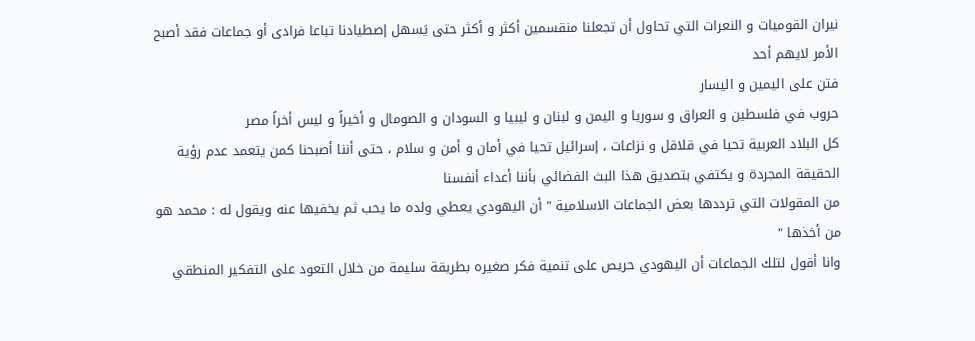نيران القوميات و النعرات التي تحاول أن تجعلنا منقسمين أكثر و أكثر حتى يَسهل إصطيادنا تباعا فرادى أو جماعات فقد أصبح الأمر لايهم أحد
فتن على اليمين و اليسار
حروب في فلسطين و العراق و سوريا و اليمن و لبنان و ليبيا و السودان و الصومال و أخيراً و ليس أخراً مصر
كل البلاد العربية تحيا في قلاقل و نزاعات ، إسرائيل تحيا في أمان و أمن و سلام ، حتى أننا أصبحنا كمن يتعمد عدم رؤية الحقيقة المجردة و يكتفي بتصديق هذا البث الفضائي بأننا أعداء أنفسنا
من المقولات التي ترددها بعض الجماعات الاسلامية " أن اليهودي يعطي ولده ما يحب ثم يخفيها عنه ويقول له : محمد هو من أخذها "
وانا أقول لتلك الجماعات أن اليهودي حريص على تنمية فكر صغيره بطريقة سليمة من خلال التعود على التفكير المنطقي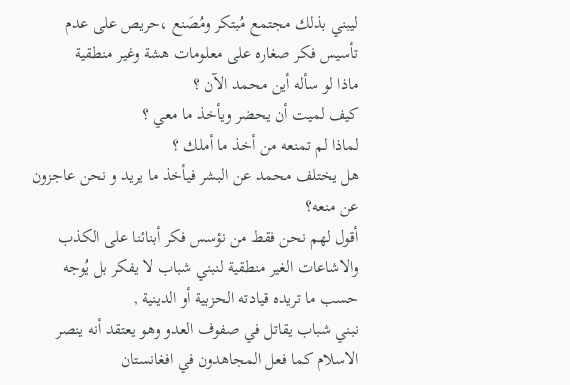ليبني بذلك مجتمع مُبتكر ومُصَنع ،حريص على عدم تأسيس فكر صغاره على معلومات هشة وغير منطقية
ماذا لو سأله أين محمد الآن ؟
كيف لميت أن يحضر ويأخذ ما معي ؟
لماذا لم تمنعه من أخذ ما أملك ؟
هل يختلف محمد عن البشر فيأخذ ما يريد و نحن عاجزون عن منعه؟
أقول لهم نحن فقط من نؤسس فكر أبنائنا على الكذب والاشاعات الغير منطقية لنبني شباب لا يفكر بل يُوجه حسب ما تريده قيادته الحزبية أو الدينية ,
نبني شباب يقاتل في صفوف العدو وهو يعتقد أنه ينصر الاسلام كما فعل المجاهدون في افغانستان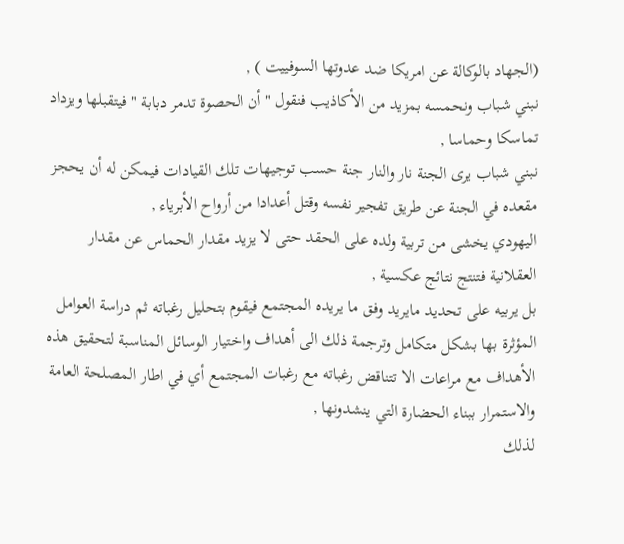(الجهاد بالوكالة عن امريكا ضد عدوتها السوفييت ) ,
نبني شباب ونحمسه بمزيد من الأكاذيب فنقول " أن الحصوة تدمر دبابة " فيتقبلها ويزداد تماسكا وحماسا ,
نبني شباب يرى الجنة نار والنار جنة حسب توجيهات تلك القيادات فيمكن له أن يحجز مقعده في الجنة عن طريق تفجير نفسه وقتل أعدادا من أرواح الأبرياء ,
اليهودي يخشى من تربية ولده على الحقد حتى لا يزيد مقدار الحماس عن مقدار العقلانية فتنتج نتائج عكسية ,
بل يربيه على تحديد مايريد وفق ما يريده المجتمع فيقوم بتحليل رغباته ثم دراسة العوامل المؤثرة بها بشكل متكامل وترجمة ذلك الى أهداف واختيار الوسائل المناسبة لتحقيق هذه الأهداف مع مراعات الا تتناقض رغباته مع رغبات المجتمع أي في اطار المصلحة العامة والاستمرار ببناء الحضارة التي ينشدونها ,
لذلك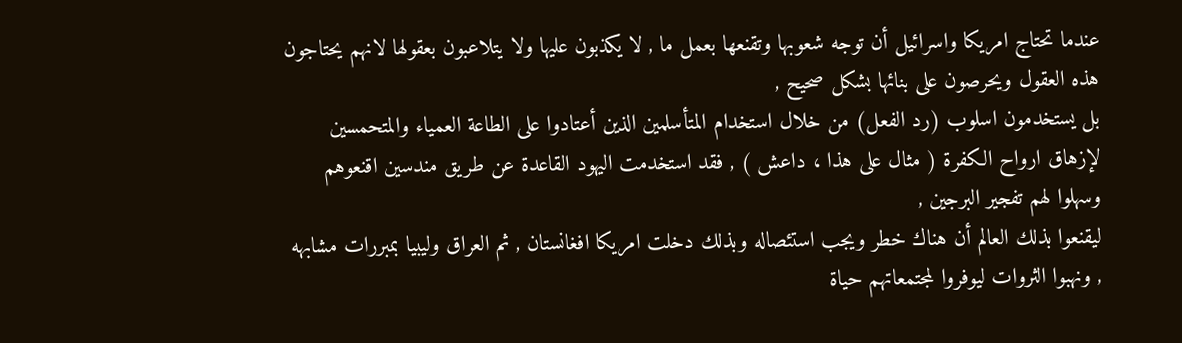عندما تحتاج امريكا واسرائيل أن توجه شعوبها وتقنعها بعمل ما , لا يكذبون عليها ولا يتلاعبون بعقولها لانهم يحتاجون هذه العقول ويحرصون على بنائها بشكل صحيح ,
بل يستخدمون اسلوب (رد الفعل) من خلال استخدام المتأسلمين الذين أعتادوا على الطاعة العمياء والمتحمسين لإزهاق ارواح الكفرة ( مثال على هذا ، داعش ) , فقد استخدمت اليهود القاعدة عن طريق مندسين اقنعوهم وسهلوا لهم تفجير البرجين ,
ليقنعوا بذلك العالم أن هناك خطر ويجب استئصاله وبذلك دخلت امريكا افغانستان , ثم العراق وليبيا بمبررات مشابهه , ونهبوا الثروات ليوفروا لمجتمعاتهم حياة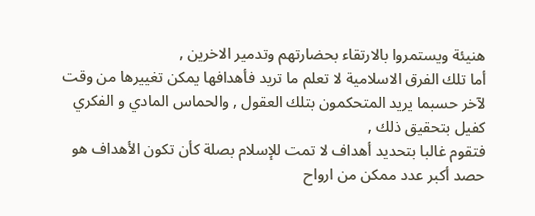هنيئة ويستمروا بالارتقاء بحضارتهم وتدمير الاخرين ,
أما تلك الفرق الاسلامية لا تعلم ما تريد فأهدافها يمكن تغييرها من وقت لآخر حسبما يريد المتحكمون بتلك العقول , والحماس المادي و الفكري كفيل بتحقيق ذلك ,
فتقوم غالبا بتحديد أهداف لا تمت للإسلام بصلة كأن تكون الأهداف هو حصد أكبر عدد ممكن من ارواح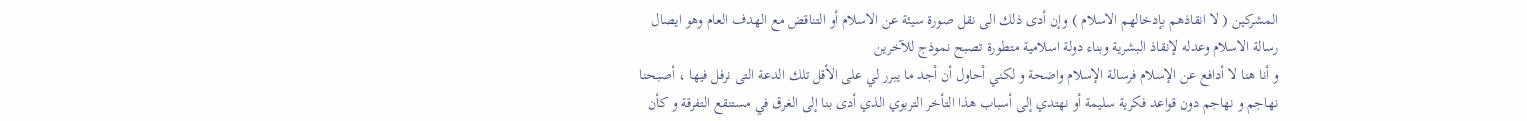المشركين ( لا انقاذهم بإدخالهم الاسلام ) وإن أدى ذلك الى نقل صورة سيئة عن الاسلام أو التناقض مع الهدف العام وهو ايصال رسالة الاسلام وعدله لإنقاذ البشرية وبناء دولة اسلامية متطورة تصبح نموذج للآخرين
و أنا هنا لا أدافع عن الإسلام فرسالة الإسلام واضحة و لكني أحاول أن أجد ما يبرر لي على الأقل تلك الدعة التى نرفل فيها ، أصبحنا نهاجم و نهاجم دون قواعد فكرية سليمة أو نهتدي إلى أسباب هذا التأخر التربوي الذي أدى بنا إلى الغرق في مستنقع التفرقة و كأن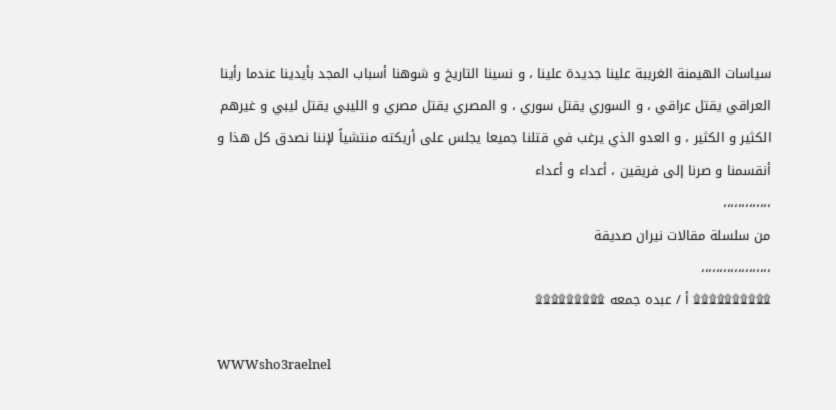سياسات الهيمنة الغريبة علينا جديدة علينا ، و نسينا التاريخ و شوهنا أسباب المجد بأيدينا عندما رأينا العراقي يقتل عراقي ، و السوري يقتل سوري ، و المصري يقتل مصري و الليبي يقتل ليبي و غيرهم الكثير و الكثير ، و العدو الذي يرغب في قتلنا جميعا يجلس على أريكته منتشياً لإننا نصدق كل هذا و أنقسمنا و صرنا إلى فريقين ، أعداء و أعداء
،،،،،،،،،،،،،
من سلسلة مقالات نيران صديقة
،،،،،،،،،،،،،،،،،،،
۩۩۩۩۩۩۩۩۩۩ أ / عبده جمعه ۩۩۩۩۩۩۩۩۩

WWWsho3raelnel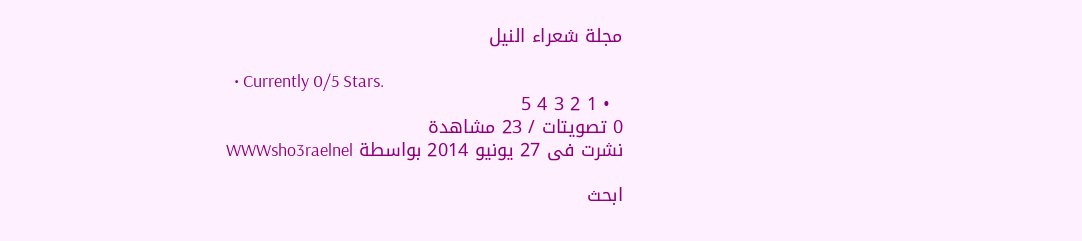مجلة شعراء النيل

  • Currently 0/5 Stars.
  • 1 2 3 4 5
0 تصويتات / 23 مشاهدة
نشرت فى 27 يونيو 2014 بواسطة WWWsho3raelnel

ابحث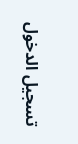تسجيل الدخول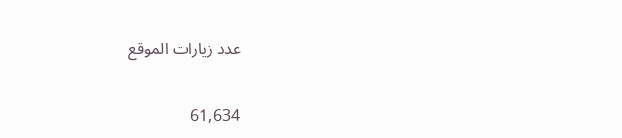عدد زيارات الموقع

61,634